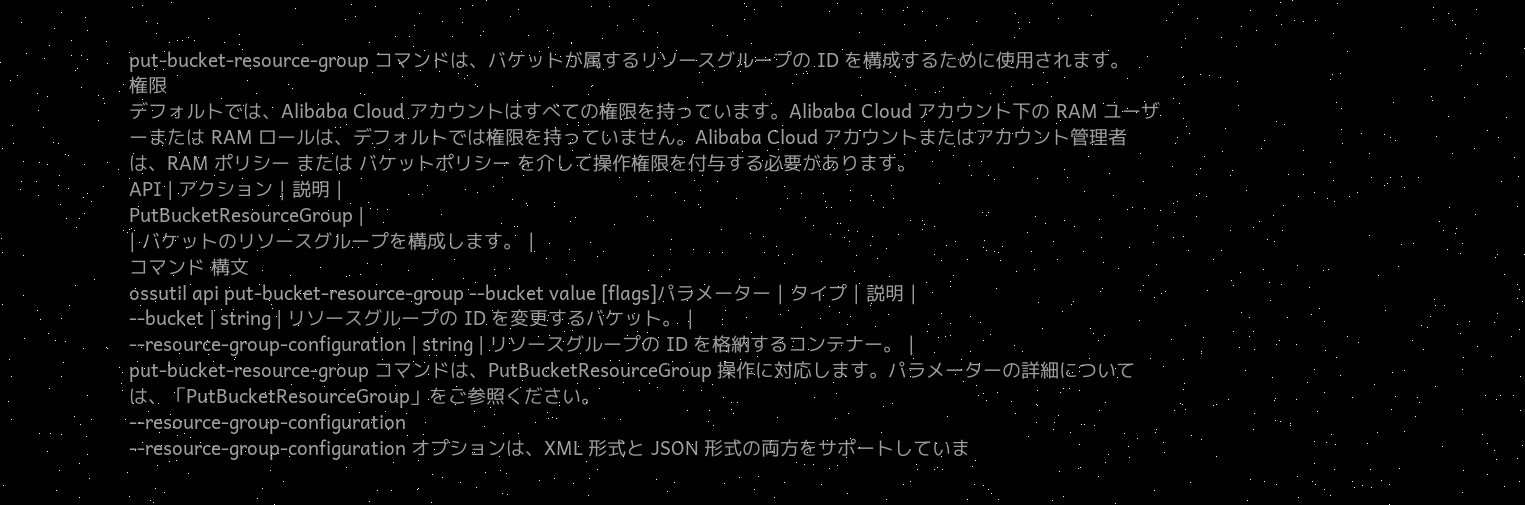put-bucket-resource-group コマンドは、バケットが属するリソースグループの ID を構成するために使用されます。
権限
デフォルトでは、Alibaba Cloud アカウントはすべての権限を持っています。Alibaba Cloud アカウント下の RAM ユーザーまたは RAM ロールは、デフォルトでは権限を持っていません。Alibaba Cloud アカウントまたはアカウント管理者は、RAM ポリシー または バケットポリシー を介して操作権限を付与する必要があります。
API | アクション | 説明 |
PutBucketResourceGroup |
| バケットのリソースグループを構成します。 |
コマンド 構文
ossutil api put-bucket-resource-group --bucket value [flags]パラメーター | タイプ | 説明 |
--bucket | string | リソースグループの ID を変更するバケット。 |
--resource-group-configuration | string | リソースグループの ID を格納するコンテナー。 |
put-bucket-resource-group コマンドは、PutBucketResourceGroup 操作に対応します。パラメーターの詳細については、「PutBucketResourceGroup」をご参照ください。
--resource-group-configuration
--resource-group-configuration オプションは、XML 形式と JSON 形式の両方をサポートしていま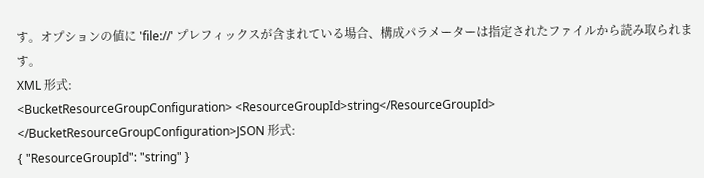す。オプションの値に 'file://' プレフィックスが含まれている場合、構成パラメーターは指定されたファイルから読み取られます。
XML 形式:
<BucketResourceGroupConfiguration> <ResourceGroupId>string</ResourceGroupId> </BucketResourceGroupConfiguration>JSON 形式:
{ "ResourceGroupId": "string" }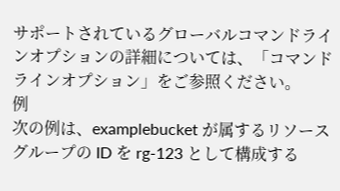サポートされているグローバルコマンドラインオプションの詳細については、「コマンドラインオプション」をご参照ください。
例
次の例は、examplebucket が属するリソースグループの ID を rg-123 として構成する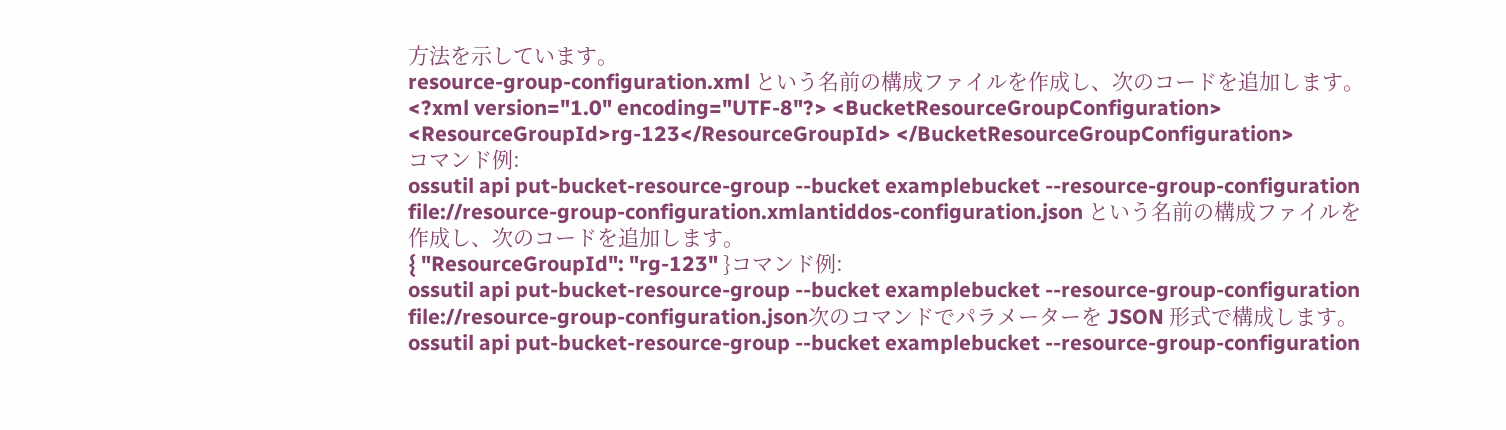方法を示しています。
resource-group-configuration.xml という名前の構成ファイルを作成し、次のコードを追加します。
<?xml version="1.0" encoding="UTF-8"?> <BucketResourceGroupConfiguration> <ResourceGroupId>rg-123</ResourceGroupId> </BucketResourceGroupConfiguration>
コマンド例:
ossutil api put-bucket-resource-group --bucket examplebucket --resource-group-configuration file://resource-group-configuration.xmlantiddos-configuration.json という名前の構成ファイルを作成し、次のコードを追加します。
{ "ResourceGroupId": "rg-123" }コマンド例:
ossutil api put-bucket-resource-group --bucket examplebucket --resource-group-configuration file://resource-group-configuration.json次のコマンドでパラメーターを JSON 形式で構成します。
ossutil api put-bucket-resource-group --bucket examplebucket --resource-group-configuration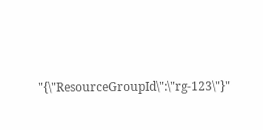"{\"ResourceGroupId\":\"rg-123\"}"